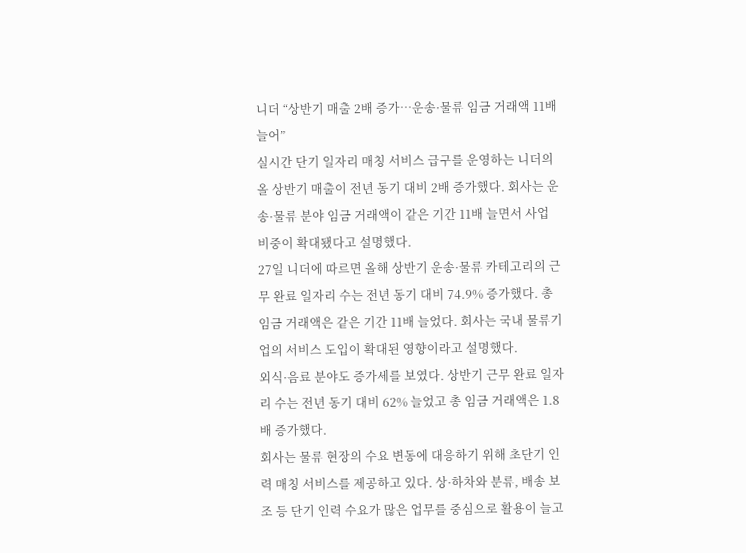니더 “상반기 매출 2배 증가…운송·물류 임금 거래액 11배 늘어”
실시간 단기 일자리 매칭 서비스 급구를 운영하는 니더의 올 상반기 매출이 전년 동기 대비 2배 증가했다. 회사는 운송·물류 분야 임금 거래액이 같은 기간 11배 늘면서 사업 비중이 확대됐다고 설명했다.
27일 니더에 따르면 올해 상반기 운송·물류 카테고리의 근무 완료 일자리 수는 전년 동기 대비 74.9% 증가했다. 총 임금 거래액은 같은 기간 11배 늘었다. 회사는 국내 물류기업의 서비스 도입이 확대된 영향이라고 설명했다.
외식·음료 분야도 증가세를 보였다. 상반기 근무 완료 일자리 수는 전년 동기 대비 62% 늘었고 총 임금 거래액은 1.8배 증가했다.
회사는 물류 현장의 수요 변동에 대응하기 위해 초단기 인력 매칭 서비스를 제공하고 있다. 상·하차와 분류, 배송 보조 등 단기 인력 수요가 많은 업무를 중심으로 활용이 늘고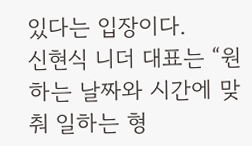있다는 입장이다.
신현식 니더 대표는 “원하는 날짜와 시간에 맞춰 일하는 형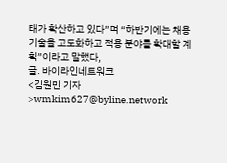태가 확산하고 있다”며 “하반기에는 채용 기술을 고도화하고 적용 분야를 확대할 계획”이라고 말했다,
글. 바이라인네트워크
<김원민 기자>wmkim627@byline.network